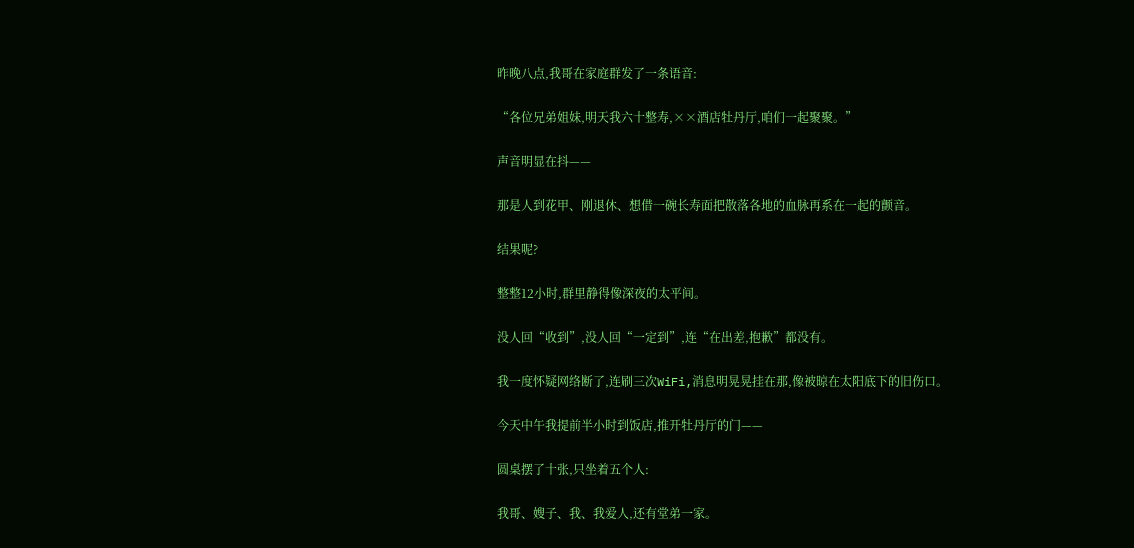昨晚八点,我哥在家庭群发了一条语音:

“各位兄弟姐妹,明天我六十整寿,××酒店牡丹厅,咱们一起聚聚。”

声音明显在抖——

那是人到花甲、刚退休、想借一碗长寿面把散落各地的血脉再系在一起的颤音。

结果呢?

整整12小时,群里静得像深夜的太平间。

没人回“收到”,没人回“一定到”,连“在出差,抱歉”都没有。

我一度怀疑网络断了,连刷三次WiFi,消息明晃晃挂在那,像被晾在太阳底下的旧伤口。

今天中午我提前半小时到饭店,推开牡丹厅的门——

圆桌摆了十张,只坐着五个人:

我哥、嫂子、我、我爱人,还有堂弟一家。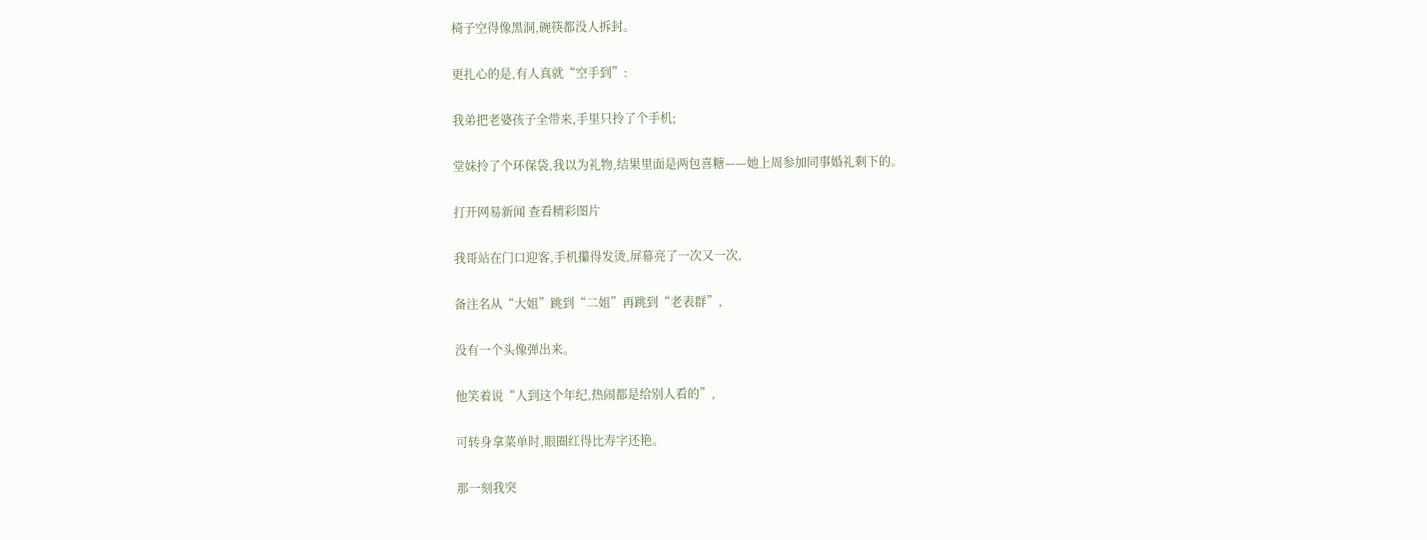椅子空得像黑洞,碗筷都没人拆封。

更扎心的是,有人真就“空手到”:

我弟把老婆孩子全带来,手里只拎了个手机;

堂妹拎了个环保袋,我以为礼物,结果里面是两包喜糖——她上周参加同事婚礼剩下的。

打开网易新闻 查看精彩图片

我哥站在门口迎客,手机攥得发烫,屏幕亮了一次又一次,

备注名从“大姐”跳到“二姐”再跳到“老表群”,

没有一个头像弹出来。

他笑着说“人到这个年纪,热闹都是给别人看的”,

可转身拿菜单时,眼圈红得比寿字还艳。

那一刻我突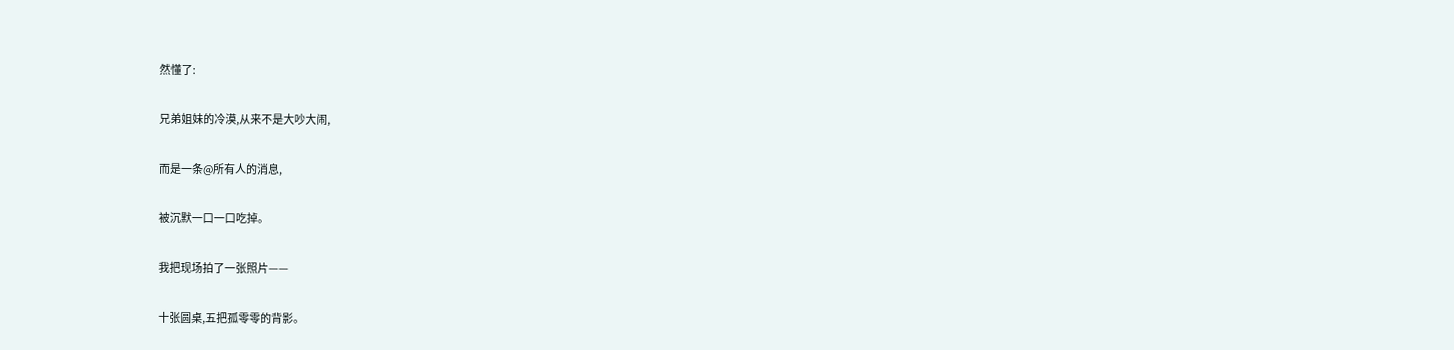然懂了:

兄弟姐妹的冷漠,从来不是大吵大闹,

而是一条@所有人的消息,

被沉默一口一口吃掉。

我把现场拍了一张照片——

十张圆桌,五把孤零零的背影。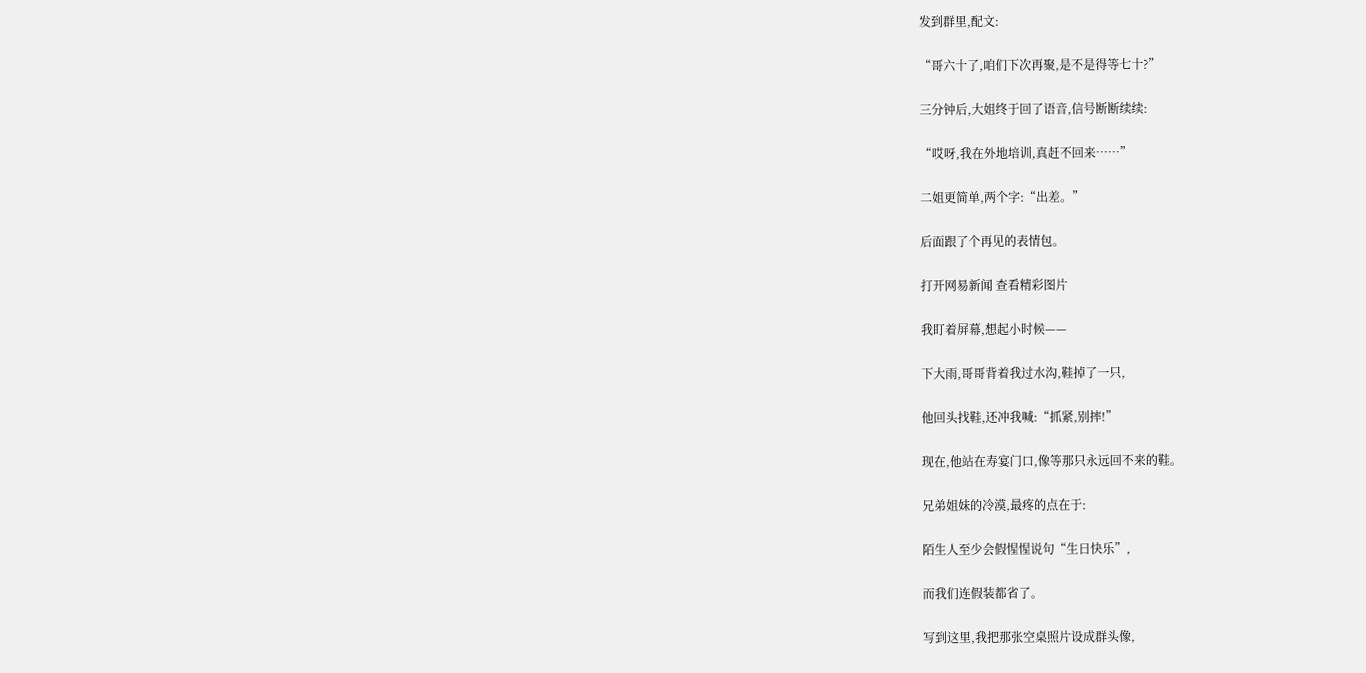发到群里,配文:

“哥六十了,咱们下次再聚,是不是得等七十?”

三分钟后,大姐终于回了语音,信号断断续续:

“哎呀,我在外地培训,真赶不回来……”

二姐更简单,两个字:“出差。”

后面跟了个再见的表情包。

打开网易新闻 查看精彩图片

我盯着屏幕,想起小时候——

下大雨,哥哥背着我过水沟,鞋掉了一只,

他回头找鞋,还冲我喊:“抓紧,别摔!”

现在,他站在寿宴门口,像等那只永远回不来的鞋。

兄弟姐妹的冷漠,最疼的点在于:

陌生人至少会假惺惺说句“生日快乐”,

而我们连假装都省了。

写到这里,我把那张空桌照片设成群头像,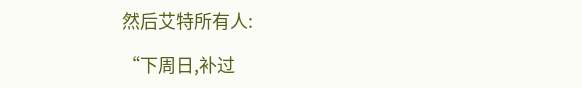然后艾特所有人:

“下周日,补过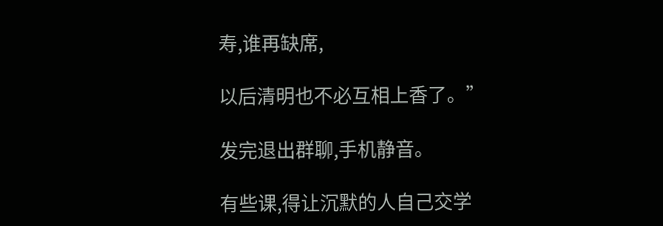寿,谁再缺席,

以后清明也不必互相上香了。”

发完退出群聊,手机静音。

有些课,得让沉默的人自己交学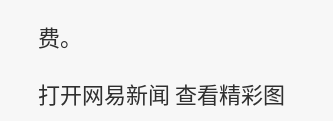费。

打开网易新闻 查看精彩图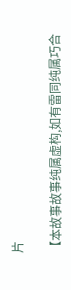片

【本故事故事纯属虚构,如有雷同纯属巧合